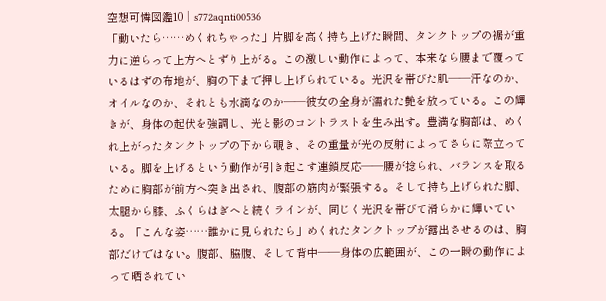空想可憐図鑑10│s772aqnti00536
「動いたら……めくれちゃった」片脚を高く持ち上げた瞬間、タンクトップの裾が重力に逆らって上方へとずり上がる。この激しい動作によって、本来なら腰まで覆っているはずの布地が、胸の下まで押し上げられている。光沢を帯びた肌――汗なのか、オイルなのか、それとも水滴なのか――彼女の全身が濡れた艶を放っている。この輝きが、身体の起伏を強調し、光と影のコントラストを生み出す。豊満な胸部は、めくれ上がったタンクトップの下から覗き、その重量が光の反射によってさらに際立っている。脚を上げるという動作が引き起こす連鎖反応――腰が捻られ、バランスを取るために胸部が前方へ突き出され、腹部の筋肉が緊張する。そして持ち上げられた脚、太腿から膝、ふくらはぎへと続くラインが、同じく光沢を帯びて滑らかに輝いている。「こんな姿……誰かに見られたら」めくれたタンクトップが露出させるのは、胸部だけではない。腹部、脇腹、そして背中――身体の広範囲が、この一瞬の動作によって晒されてい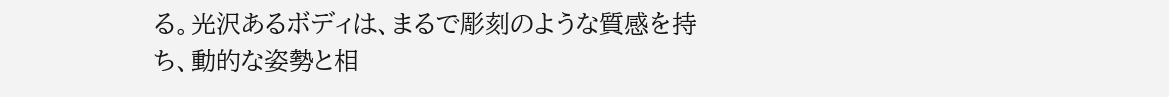る。光沢あるボディは、まるで彫刻のような質感を持ち、動的な姿勢と相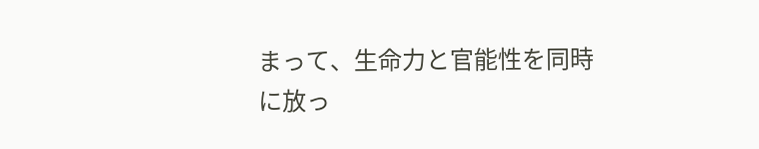まって、生命力と官能性を同時に放っ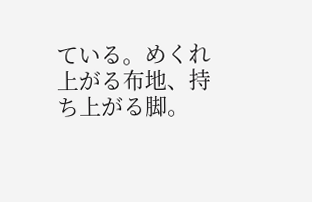ている。めくれ上がる布地、持ち上がる脚。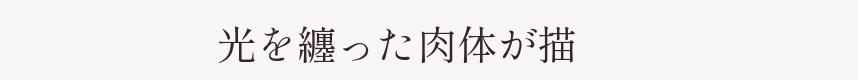光を纏った肉体が描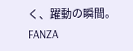く、躍動の瞬間。
FANZA